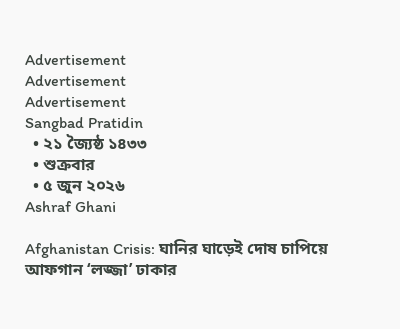Advertisement
Advertisement
Advertisement
Sangbad Pratidin
  • ২১ জ্যৈষ্ঠ ১৪৩৩
  • শুক্রবার
  • ৫ জুন ২০২৬
Ashraf Ghani

Afghanistan Crisis: ঘানির ঘাড়েই দোষ চাপিয়ে আফগান ‘লজ্জা’ ঢাকার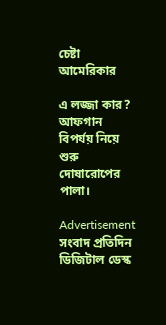চেষ্টা আমেরিকার

এ লজ্জা কার? আফগান বিপর্যয় নিয়ে শুরু দোষারোপের পালা।

Advertisement
সংবাদ প্রতিদিন ডিজিটাল ডেস্ক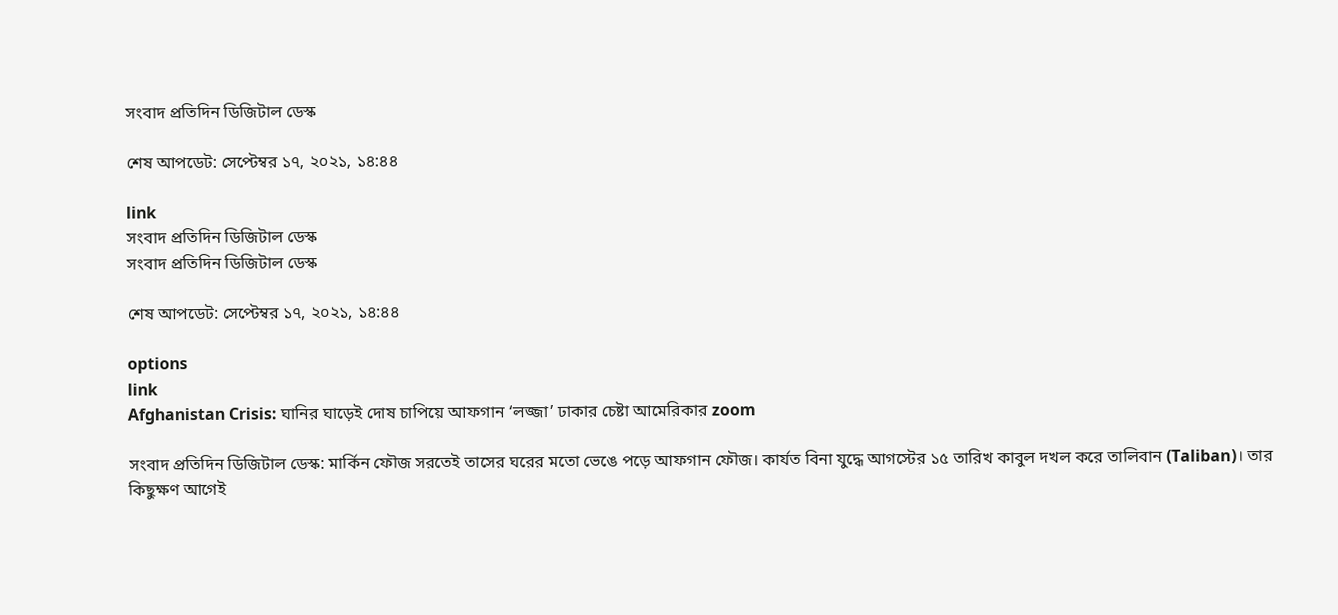সংবাদ প্রতিদিন ডিজিটাল ডেস্ক

শেষ আপডেট: সেপ্টেম্বর ১৭, ২০২১, ১৪:৪৪

link
সংবাদ প্রতিদিন ডিজিটাল ডেস্ক
সংবাদ প্রতিদিন ডিজিটাল ডেস্ক

শেষ আপডেট: সেপ্টেম্বর ১৭, ২০২১, ১৪:৪৪

options
link
Afghanistan Crisis: ঘানির ঘাড়েই দোষ চাপিয়ে আফগান ‘লজ্জা’ ঢাকার চেষ্টা আমেরিকার zoom

সংবাদ প্রতিদিন ডিজিটাল ডেস্ক: মার্কিন ফৌজ সরতেই তাসের ঘরের মতো ভেঙে পড়ে আফগান ফৌজ। কার্যত বিনা যুদ্ধে আগস্টের ১৫ তারিখ কাবুল দখল করে তালিবান (Taliban)। তার কিছুক্ষণ আগেই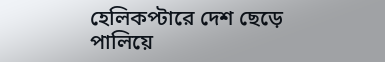হেলিকপ্টারে দেশ ছেড়ে পালিয়ে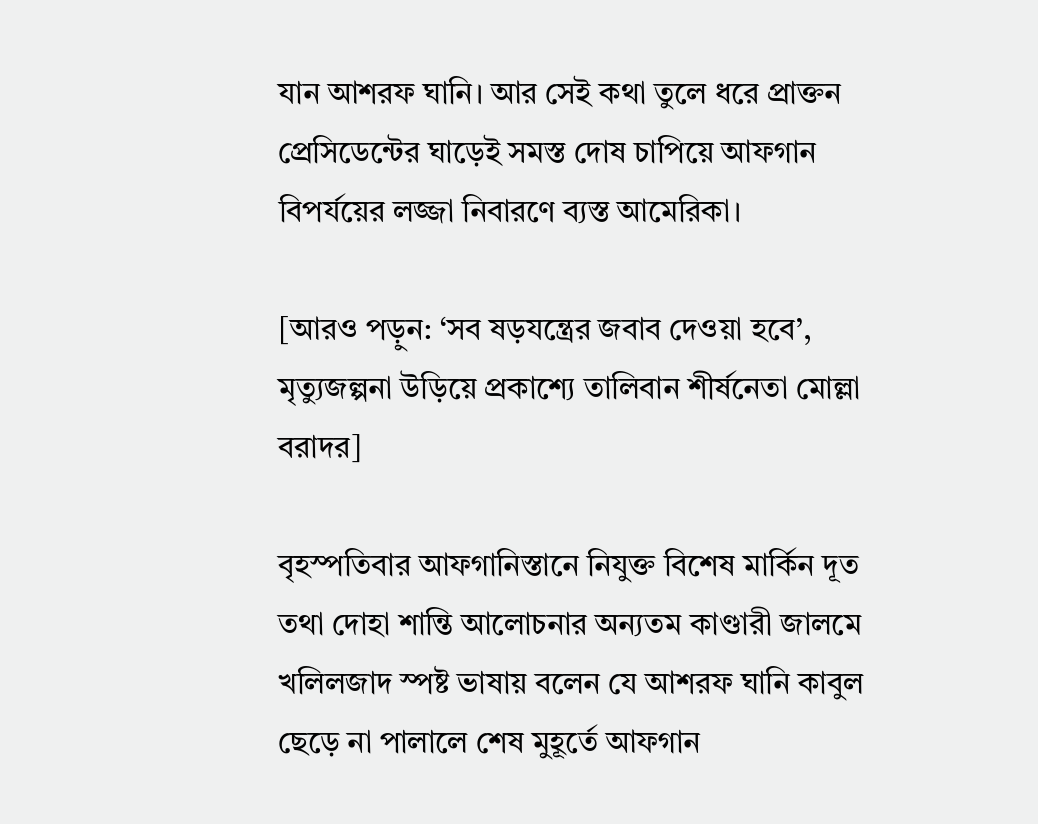যান আশরফ ঘানি। আর সেই কথা তুলে ধরে প্রাক্তন প্রেসিডেন্টের ঘাড়েই সমস্ত দোষ চাপিয়ে আফগান বিপর্যয়ের লজ্জা নিবারণে ব্যস্ত আমেরিকা।

[আরও পড়ুন: ‘সব ষড়যন্ত্রের জবাব দেওয়া হবে’, মৃত্যুজল্পনা উড়িয়ে প্রকাশ্যে তালিবান শীর্ষনেতা মোল্লা বরাদর]

বৃহস্পতিবার আফগানিস্তানে নিযুক্ত বিশেষ মার্কিন দূত তথা দোহা শান্তি আলোচনার অন্যতম কাণ্ডারী জালমে খলিলজাদ স্পষ্ট ভাষায় বলেন যে আশরফ ঘানি কাবুল ছেড়ে না পালালে শেষ মুহূর্তে আফগান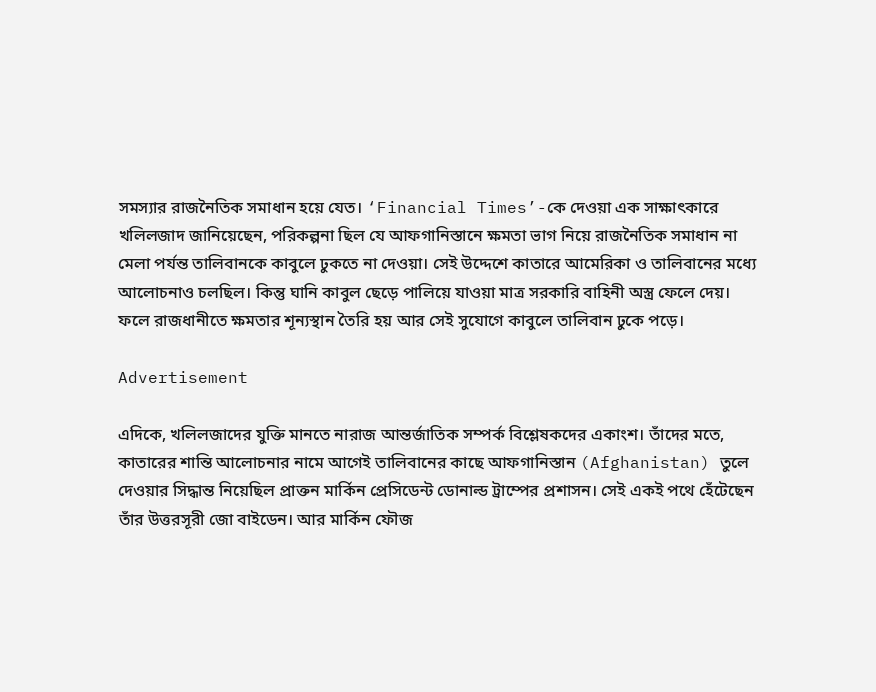সমস্যার রাজনৈতিক সমাধান হয়ে যেত। ‘Financial Times’-কে দেওয়া এক সাক্ষাৎকারে খলিলজাদ জানিয়েছেন, পরিকল্পনা ছিল যে আফগানিস্তানে ক্ষমতা ভাগ নিয়ে রাজনৈতিক সমাধান না মেলা পর্যন্ত তালিবানকে কাবুলে ঢুকতে না দেওয়া। সেই উদ্দেশে কাতারে আমেরিকা ও তালিবানের মধ্যে আলোচনাও চলছিল। কিন্তু ঘানি কাবুল ছেড়ে পালিয়ে যাওয়া মাত্র সরকারি বাহিনী অস্ত্র ফেলে দেয়। ফলে রাজধানীতে ক্ষমতার শূন্যস্থান তৈরি হয় আর সেই সুযোগে কাবুলে তালিবান ঢুকে পড়ে।

Advertisement

এদিকে, খলিলজাদের যুক্তি মানতে নারাজ আন্তর্জাতিক সম্পর্ক বিশ্লেষকদের একাংশ। তাঁদের মতে, কাতারের শান্তি আলোচনার নামে আগেই তালিবানের কাছে আফগানিস্তান (Afghanistan) তুলে দেওয়ার সিদ্ধান্ত নিয়েছিল প্রাক্তন মার্কিন প্রেসিডেন্ট ডোনাল্ড ট্রাম্পের প্রশাসন। সেই একই পথে হেঁটেছেন তাঁর উত্তরসূরী জো বাইডেন। আর মার্কিন ফৌজ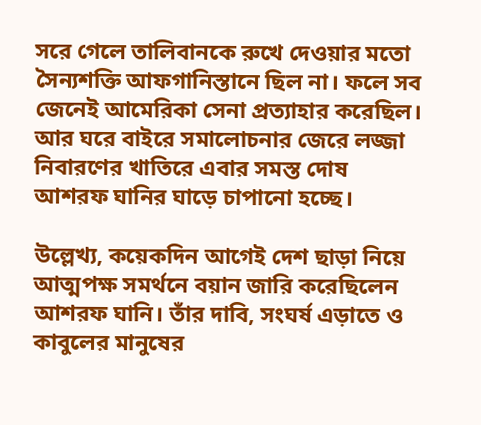সরে গেলে তালিবানকে রুখে দেওয়ার মতো সৈন্যশক্তি আফগানিস্তানে ছিল না। ফলে সব জেনেই আমেরিকা সেনা প্রত্যাহার করেছিল। আর ঘরে বাইরে সমালোচনার জেরে লজ্জা নিবারণের খাতিরে এবার সমস্ত দোষ আশরফ ঘানির ঘাড়ে চাপানো হচ্ছে।

উল্লেখ্য, কয়েকদিন আগেই দেশ ছাড়া নিয়ে আত্মপক্ষ সমর্থনে বয়ান জারি করেছিলেন আশরফ ঘানি। তাঁর দাবি, সংঘর্ষ এড়াতে ও কাবুলের মানুষের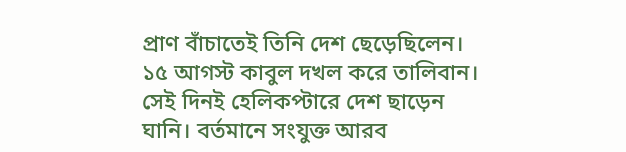প্রাণ বাঁচাতেই তিনি দেশ ছেড়েছিলেন। ১৫ আগস্ট কাবুল দখল করে তালিবান। সেই দিনই হেলিকপ্টারে দেশ ছাড়েন ঘানি। বর্তমানে সংযুক্ত আরব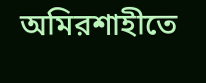অমিরশাহীতে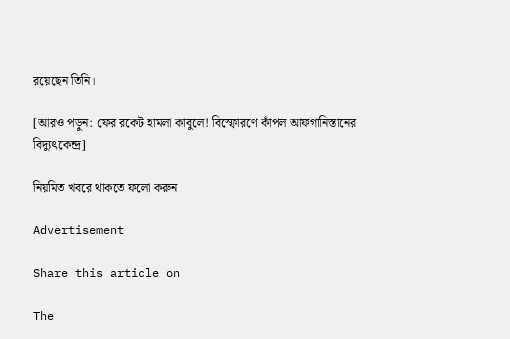রয়েছেন তিনি।

[আরও পড়ুন: ফের রকেট হামলা কাবুলে! বিস্ফোরণে কাঁপল আফগানিস্তানের বিদ্যুৎকেন্দ্র]

নিয়মিত খবরে থাকতে ফলো করুন

Advertisement

Share this article on

The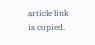article link is copied.